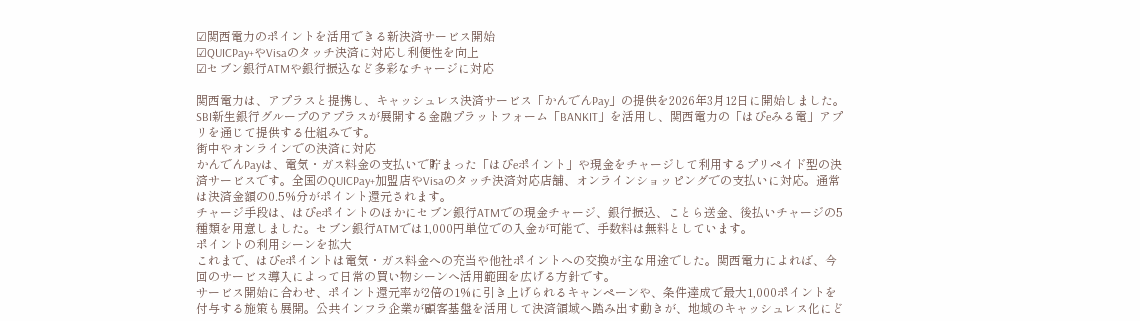☑関西電力のポイントを活用できる新決済サービス開始
☑QUICPay+やVisaのタッチ決済に対応し利便性を向上
☑セブン銀行ATMや銀行振込など多彩なチャージに対応

関西電力は、アプラスと提携し、キャッシュレス決済サービス「かんでんPay」の提供を2026年3月12日に開始しました。SBI新生銀行グループのアプラスが展開する金融プラットフォーム「BANKIT」を活用し、関西電力の「はぴeみる電」アプリを通じて提供する仕組みです。
街中やオンラインでの決済に対応
かんでんPayは、電気・ガス料金の支払いで貯まった「はぴeポイント」や現金をチャージして利用するプリペイド型の決済サービスです。全国のQUICPay+加盟店やVisaのタッチ決済対応店舗、オンラインショッピングでの支払いに対応。通常は決済金額の0.5%分がポイント還元されます。
チャージ手段は、はぴeポイントのほかにセブン銀行ATMでの現金チャージ、銀行振込、ことら送金、後払いチャージの5種類を用意しました。セブン銀行ATMでは1,000円単位での入金が可能で、手数料は無料としています。
ポイントの利用シーンを拡大
これまで、はぴeポイントは電気・ガス料金への充当や他社ポイントへの交換が主な用途でした。関西電力によれば、今回のサービス導入によって日常の買い物シーンへ活用範囲を広げる方針です。
サービス開始に合わせ、ポイント還元率が2倍の1%に引き上げられるキャンペーンや、条件達成で最大1,000ポイントを付与する施策も展開。公共インフラ企業が顧客基盤を活用して決済領域へ踏み出す動きが、地域のキャッシュレス化にど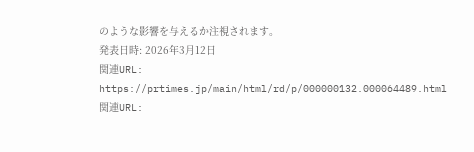のような影響を与えるか注視されます。
発表日時: 2026年3月12日
関連URL: https://prtimes.jp/main/html/rd/p/000000132.000064489.html
関連URL: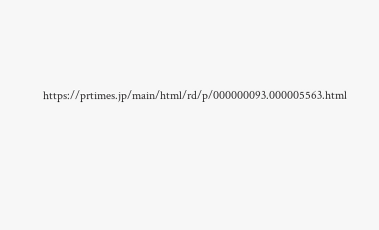https://prtimes.jp/main/html/rd/p/000000093.000005563.html